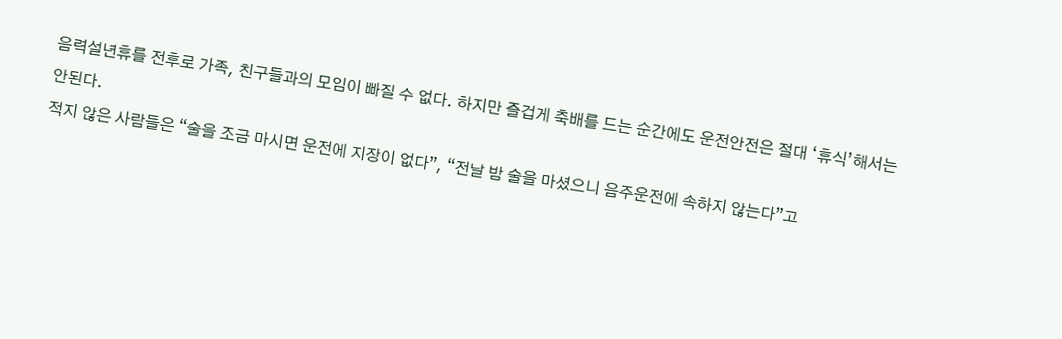음력설년휴를 전후로 가족, 친구들과의 모임이 빠질 수 없다. 하지만 즐겁게 축배를 드는 순간에도 운전안전은 절대 ‘휴식’해서는 안된다.
적지 않은 사람들은 “술을 조금 마시면 운전에 지장이 없다”, “전날 밤 술을 마셨으니 음주운전에 속하지 않는다”고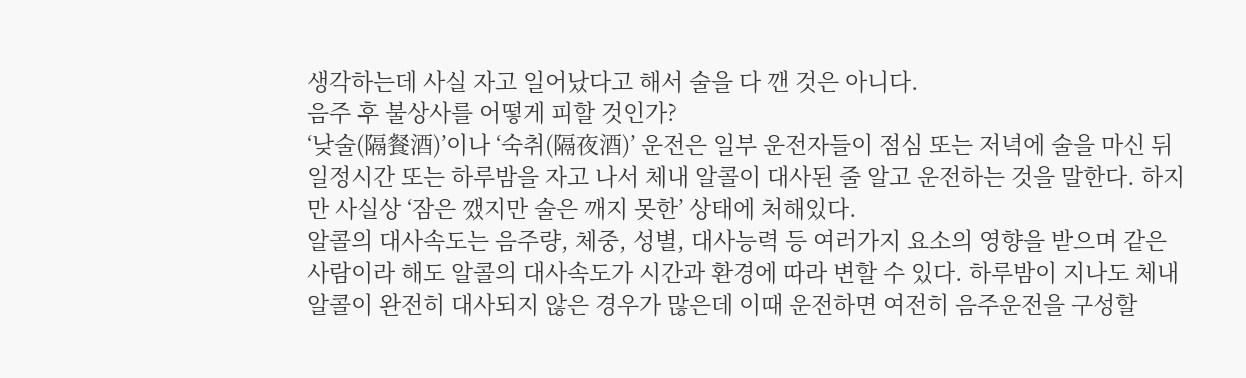생각하는데 사실 자고 일어났다고 해서 술을 다 깬 것은 아니다.
음주 후 불상사를 어떻게 피할 것인가?
‘낮술(隔餐酒)’이나 ‘숙취(隔夜酒)’ 운전은 일부 운전자들이 점심 또는 저녁에 술을 마신 뒤 일정시간 또는 하루밤을 자고 나서 체내 알콜이 대사된 줄 알고 운전하는 것을 말한다. 하지만 사실상 ‘잠은 깼지만 술은 깨지 못한’ 상태에 처해있다.
알콜의 대사속도는 음주량, 체중, 성별, 대사능력 등 여러가지 요소의 영향을 받으며 같은 사람이라 해도 알콜의 대사속도가 시간과 환경에 따라 변할 수 있다. 하루밤이 지나도 체내 알콜이 완전히 대사되지 않은 경우가 많은데 이때 운전하면 여전히 음주운전을 구성할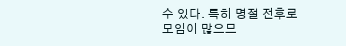수 있다. 특히 명절 전후로 모임이 많으므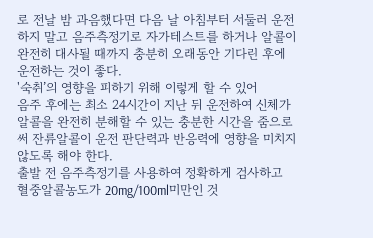로 전날 밤 과음했다면 다음 날 아침부터 서둘러 운전하지 말고 음주측정기로 자가테스트를 하거나 알콜이 완전히 대사될 때까지 충분히 오래동안 기다린 후에 운전하는 것이 좋다.
'숙취’의 영향을 피하기 위해 이렇게 할 수 있어
음주 후에는 최소 24시간이 지난 뒤 운전하여 신체가 알콜을 완전히 분해할 수 있는 충분한 시간을 줌으로써 잔류알콜이 운전 판단력과 반응력에 영향을 미치지 않도록 해야 한다.
출발 전 음주측정기를 사용하여 정확하게 검사하고 혈중알콜농도가 20mg/100ml미만인 것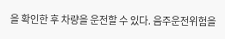을 확인한 후 차량을 운전할 수 있다. 음주운전위험을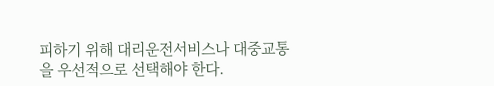피하기 위해 대리운전서비스나 대중교통을 우선적으로 선택해야 한다.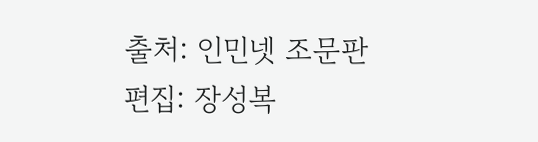출처: 인민넷 조문판
편집: 장성복